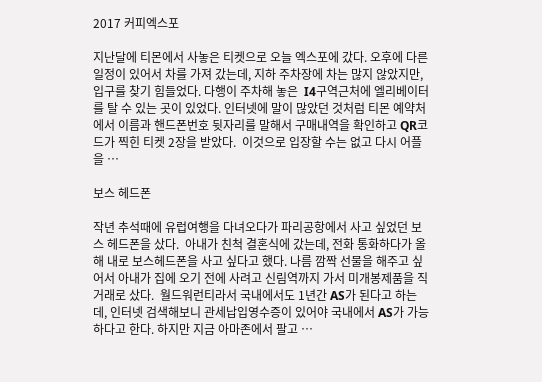2017 커피엑스포

지난달에 티몬에서 사놓은 티켓으로 오늘 엑스포에 갔다. 오후에 다른 일정이 있어서 차를 가져 갔는데, 지하 주차장에 차는 많지 않았지만, 입구를 찾기 힘들었다. 다행이 주차해 놓은  I4구역근처에 엘리베이터를 탈 수 있는 곳이 있었다. 인터넷에 말이 많았던 것처럼 티몬 예약처에서 이름과 핸드폰번호 뒷자리를 말해서 구매내역을 확인하고 QR코드가 찍힌 티켓 2장을 받았다.  이것으로 입장할 수는 없고 다시 어플을 …

보스 헤드폰

작년 추석때에 유럽여행을 다녀오다가 파리공항에서 사고 싶었던 보스 헤드폰을 샀다.  아내가 친척 결혼식에 갔는데, 전화 통화하다가 올해 내로 보스헤드폰을 사고 싶다고 했다. 나름 깜짝 선물을 해주고 싶어서 아내가 집에 오기 전에 사려고 신림역까지 가서 미개봉제품을 직거래로 샀다.  월드워런티라서 국내에서도 1년간 AS가 된다고 하는데, 인터넷 검색해보니 관세납입영수증이 있어야 국내에서 AS가 가능하다고 한다. 하지만 지금 아마존에서 팔고 …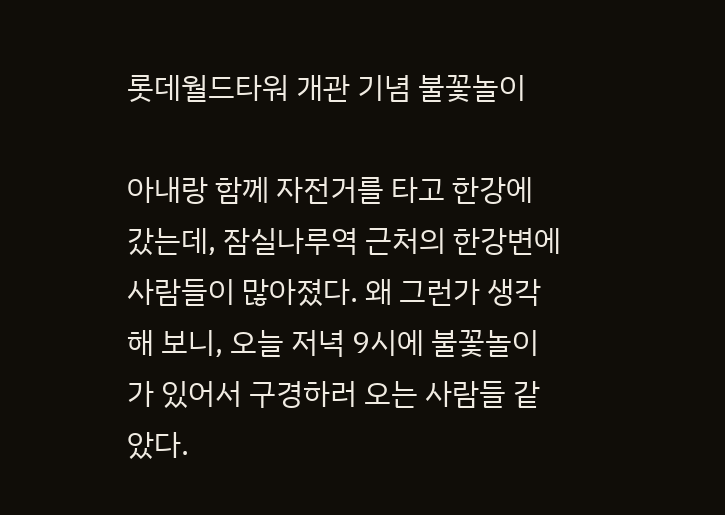롯데월드타워 개관 기념 불꽃놀이

아내랑 함께 자전거를 타고 한강에 갔는데, 잠실나루역 근처의 한강변에 사람들이 많아졌다. 왜 그런가 생각해 보니, 오늘 저녁 9시에 불꽃놀이가 있어서 구경하러 오는 사람들 같았다.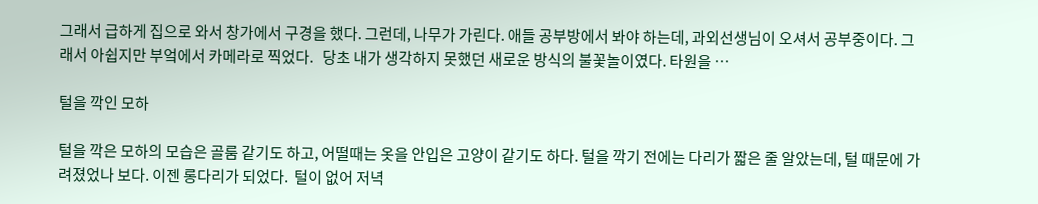그래서 급하게 집으로 와서 창가에서 구경을 했다. 그런데, 나무가 가린다. 애들 공부방에서 봐야 하는데, 과외선생님이 오셔서 공부중이다. 그래서 아쉽지만 부엌에서 카메라로 찍었다.   당초 내가 생각하지 못했던 새로운 방식의 불꽃놀이였다. 타원을 …

털을 깍인 모하

털을 깍은 모하의 모습은 골룸 같기도 하고, 어떨때는 옷을 안입은 고양이 같기도 하다. 털을 깍기 전에는 다리가 짧은 줄 알았는데, 털 때문에 가려졌었나 보다. 이젠 롱다리가 되었다.  털이 없어 저녁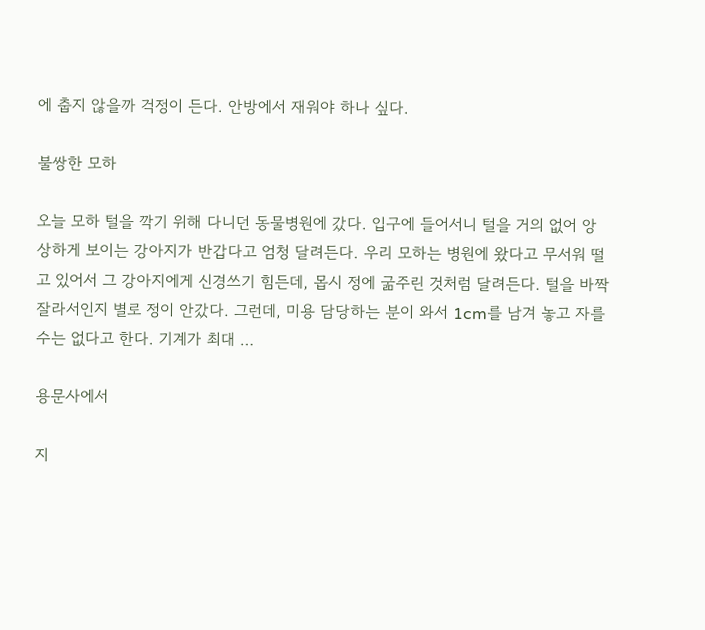에 춥지 않을까 걱정이 든다. 안방에서 재워야 하나 싶다.

불쌍한 모하

오늘 모하 털을 깍기 위해 다니던 동물병원에 갔다. 입구에 들어서니 털을 거의 없어 앙상하게 보이는 강아지가 반갑다고 엄청 달려든다. 우리 모하는 병원에 왔다고 무서워 떨고 있어서 그 강아지에게 신경쓰기 힘든데, 몹시 정에 굶주린 것처럼 달려든다. 털을 바짝 잘라서인지 별로 정이 안갔다. 그런데, 미용 담당하는 분이 와서 1cm를 남겨 놓고 자를 수는 없다고 한다. 기계가 최대 …

용문사에서

지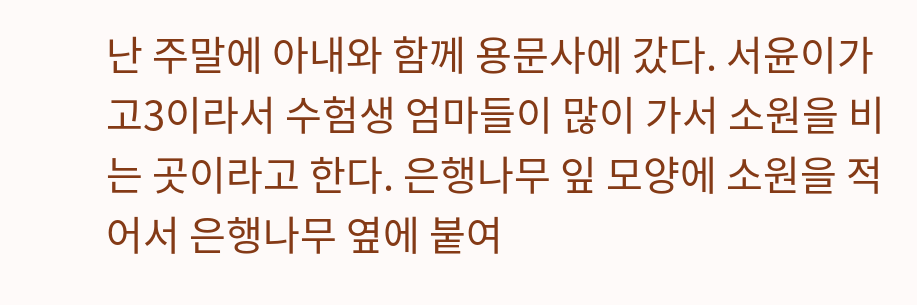난 주말에 아내와 함께 용문사에 갔다. 서윤이가 고3이라서 수험생 엄마들이 많이 가서 소원을 비는 곳이라고 한다. 은행나무 잎 모양에 소원을 적어서 은행나무 옆에 붙여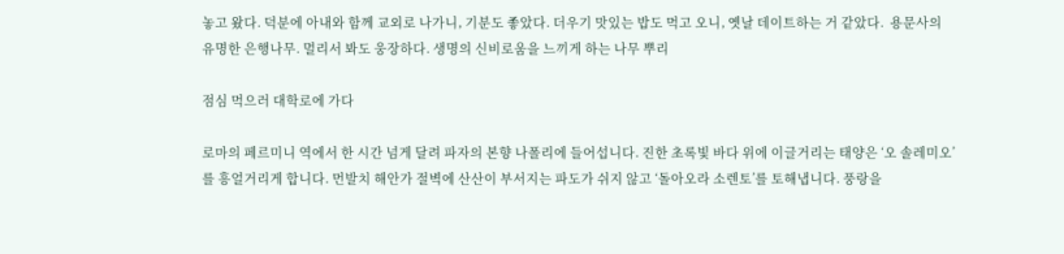놓고 왔다. 덕분에 아내와 함께 교외로 나가니, 기분도 좋았다. 더우기 맛있는 밥도 먹고 오니, 옛날 데이트하는 거 같았다.  용문사의 유명한 은행나무. 멀리서 봐도 웅장하다. 생명의 신비로움을 느끼게 하는 나무 뿌리

점심 먹으러 대학로에 가다

로마의 페르미니 역에서 한 시간 넘게 달려 파자의 본향 나폴리에 들어섭니다. 진한 초록빛 바다 위에 이글거리는 태양은 ‘오 솔레미오’를 흥얼거리게 합니다. 먼발치 해안가 절벽에 산산이 부서지는 파도가 쉬지 않고 ‘돌아오라 소렌토’를 토해냅니다. 풍랑을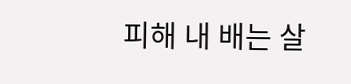피해 내 배는 살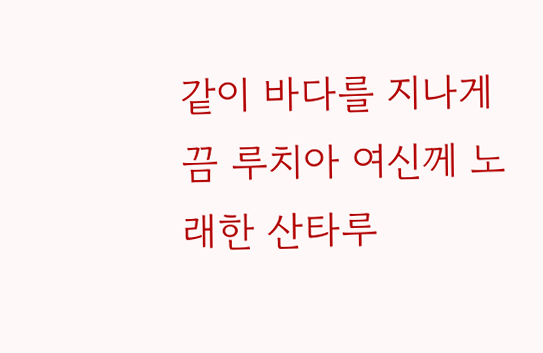같이 바다를 지나게끔 루치아 여신께 노래한 산타루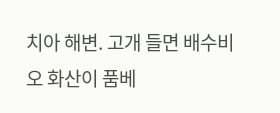치아 해변. 고개 들면 배수비오 화산이 품베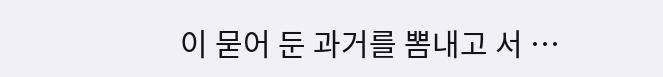이 묻어 둔 과거를 뽐내고 서 …